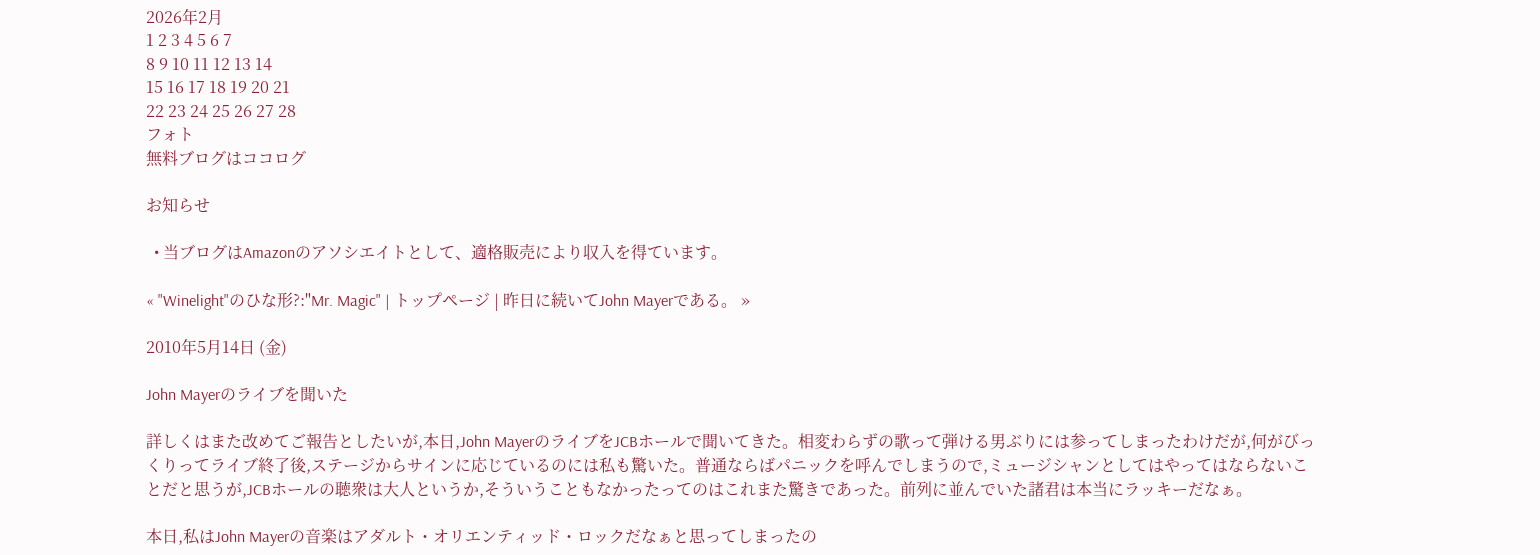2026年2月
1 2 3 4 5 6 7
8 9 10 11 12 13 14
15 16 17 18 19 20 21
22 23 24 25 26 27 28
フォト
無料ブログはココログ

お知らせ

  • 当ブログはAmazonのアソシエイトとして、適格販売により収入を得ています。

« "Winelight"のひな形?:"Mr. Magic" | トップページ | 昨日に続いてJohn Mayerである。 »

2010年5月14日 (金)

John Mayerのライブを聞いた

詳しくはまた改めてご報告としたいが,本日,John MayerのライブをJCBホールで聞いてきた。相変わらずの歌って弾ける男ぶりには参ってしまったわけだが,何がびっくりってライブ終了後,ステージからサインに応じているのには私も驚いた。普通ならばパニックを呼んでしまうので,ミュージシャンとしてはやってはならないことだと思うが,JCBホールの聴衆は大人というか,そういうこともなかったってのはこれまた驚きであった。前列に並んでいた諸君は本当にラッキーだなぁ。

本日,私はJohn Mayerの音楽はアダルト・オリエンティッド・ロックだなぁと思ってしまったの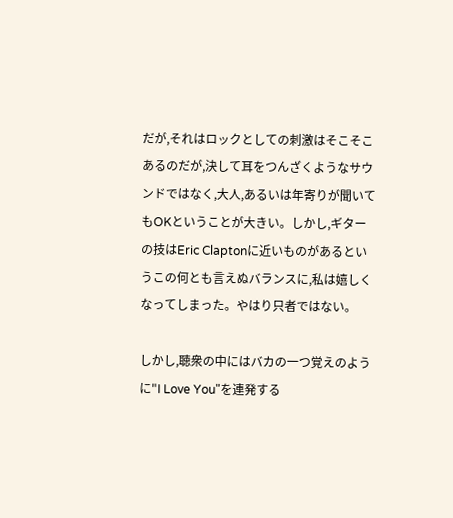だが,それはロックとしての刺激はそこそこあるのだが,決して耳をつんざくようなサウンドではなく,大人,あるいは年寄りが聞いてもOKということが大きい。しかし,ギターの技はEric Claptonに近いものがあるというこの何とも言えぬバランスに,私は嬉しくなってしまった。やはり只者ではない。

しかし,聴衆の中にはバカの一つ覚えのように"I Love You"を連発する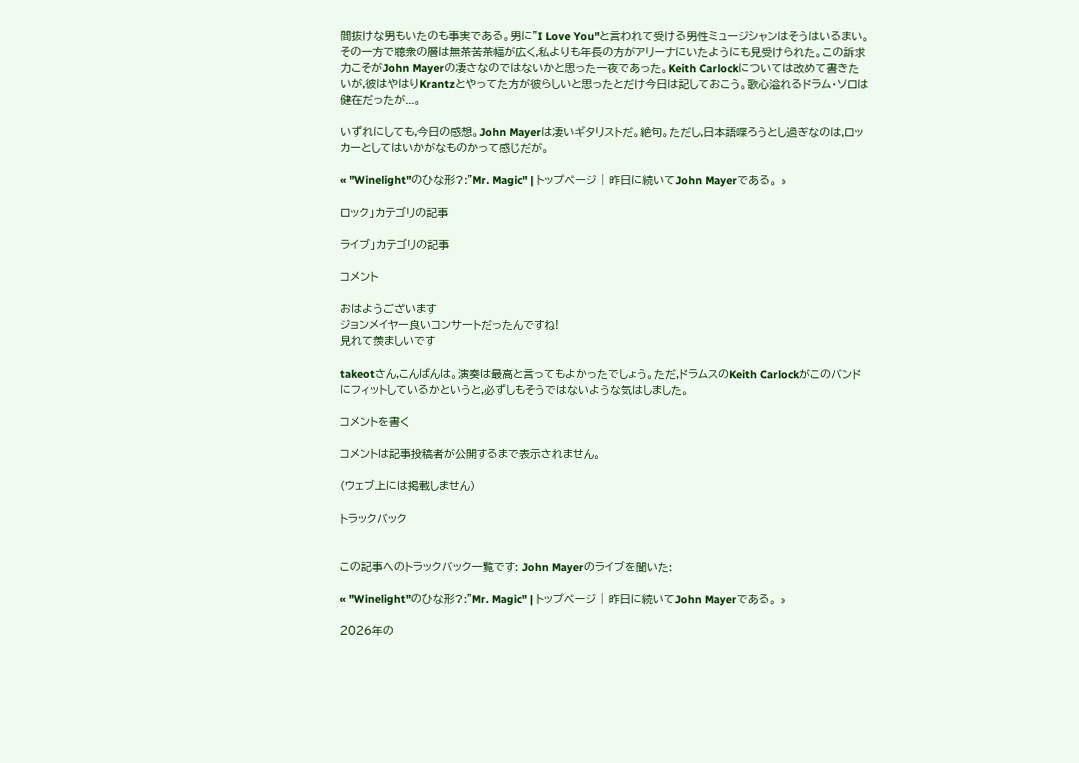間抜けな男もいたのも事実である。男に"I Love You"と言われて受ける男性ミュージシャンはそうはいるまい。その一方で聴衆の層は無茶苦茶幅が広く,私よりも年長の方がアリーナにいたようにも見受けられた。この訴求力こそがJohn Mayerの凄さなのではないかと思った一夜であった。Keith Carlockについては改めて書きたいが,彼はやはりKrantzとやってた方が彼らしいと思ったとだけ今日は記しておこう。歌心溢れるドラム・ソロは健在だったが...。

いずれにしても,今日の感想。John Mayerは凄いギタリストだ。絶句。ただし,日本語喋ろうとし過ぎなのは,ロッカーとしてはいかがなものかって感じだが。

« "Winelight"のひな形?:"Mr. Magic" | トップページ | 昨日に続いてJohn Mayerである。 »

ロック」カテゴリの記事

ライブ」カテゴリの記事

コメント

おはようございます
ジョンメイヤー良いコンサートだったんですね!
見れて羨ましいです

takeotさん,こんばんは。演奏は最高と言ってもよかったでしょう。ただ,ドラムスのKeith Carlockがこのバンドにフィットしているかというと,必ずしもそうではないような気はしました。

コメントを書く

コメントは記事投稿者が公開するまで表示されません。

(ウェブ上には掲載しません)

トラックバック


この記事へのトラックバック一覧です: John Mayerのライブを聞いた:

« "Winelight"のひな形?:"Mr. Magic" | トップページ | 昨日に続いてJohn Mayerである。 »

2026年の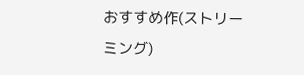おすすめ作(ストリーミング)